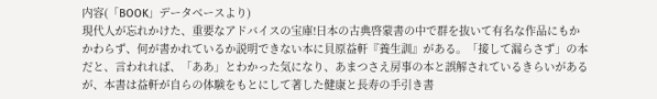内容(「BOOK」データベースより)
現代人が忘れかけた、重要なアドバイスの宝庫!日本の古典啓蒙書の中で群を抜いて有名な作品にもかかわらず、何が書かれているか説明できない本に貝原益軒『養生訓』がある。「接して漏らさず」の本だと、言われれば、「ああ」とわかった気になり、あまつさえ房事の本と誤解されているきらいがあるが、本書は益軒が自らの体験をもとにして著した健康と長寿の手引き書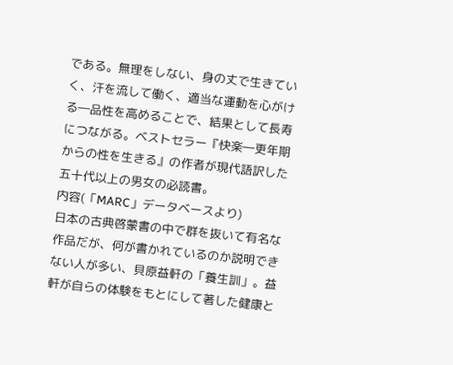である。無理をしない、身の丈で生きていく、汗を流して働く、適当な運動を心がける―品性を高めることで、結果として長寿につながる。ベストセラー『快楽―更年期からの性を生きる』の作者が現代語訳した五十代以上の男女の必読書。
内容(「MARC」データベースより)
日本の古典啓蒙書の中で群を抜いて有名な作品だが、何が書かれているのか説明できない人が多い、貝原益軒の「養生訓」。益軒が自らの体験をもとにして著した健康と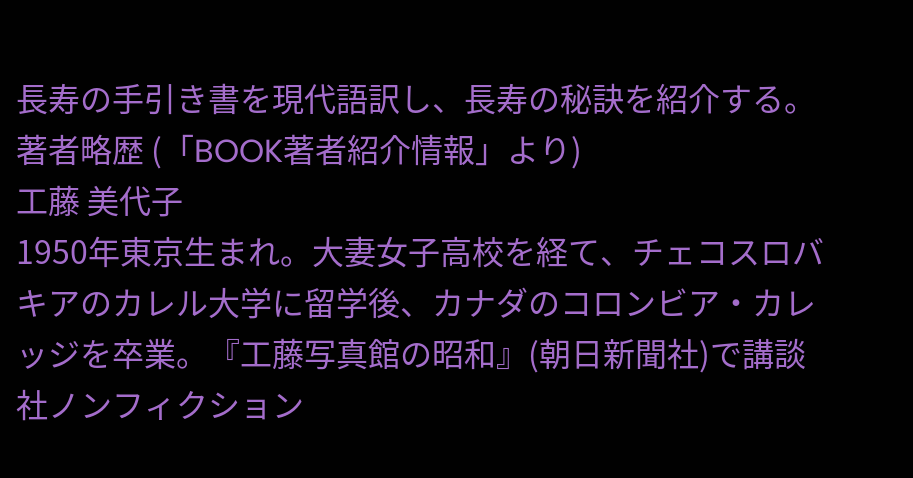長寿の手引き書を現代語訳し、長寿の秘訣を紹介する。
著者略歴 (「BOOK著者紹介情報」より)
工藤 美代子
1950年東京生まれ。大妻女子高校を経て、チェコスロバキアのカレル大学に留学後、カナダのコロンビア・カレッジを卒業。『工藤写真館の昭和』(朝日新聞社)で講談社ノンフィクション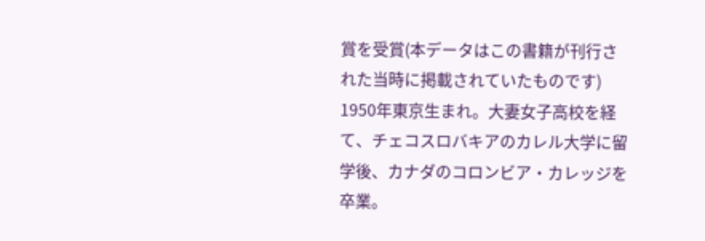賞を受賞(本データはこの書籍が刊行された当時に掲載されていたものです)
1950年東京生まれ。大妻女子高校を経て、チェコスロバキアのカレル大学に留学後、カナダのコロンビア・カレッジを卒業。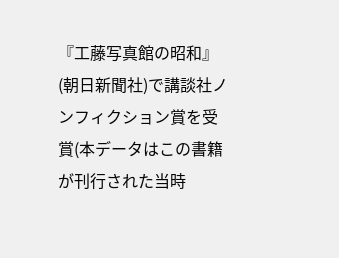『工藤写真館の昭和』(朝日新聞社)で講談社ノンフィクション賞を受賞(本データはこの書籍が刊行された当時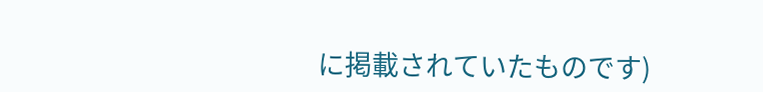に掲載されていたものです)